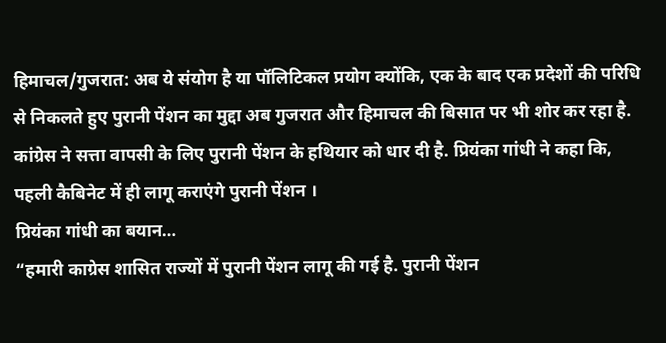हिमाचल/गुजरात: अब ये संयोग है या पॉलिटिकल प्रयोग क्योंकि, एक के बाद एक प्रदेशों की परिधि से निकलते हुए पुरानी पेंशन का मुद्दा अब गुजरात और हिमाचल की बिसात पर भी शोर कर रहा है. कांग्रेस ने सत्ता वापसी के लिए पुरानी पेंशन के हथियार को धार दी है. प्रियंका गांधी ने कहा कि, पहली कैबिनेट में ही लागू कराएंगे पुरानी पेंशन ।
प्रियंका गांधी का बयान…
“हमारी काग्रेस शासित राज्यों में पुरानी पेंशन लागू की गई है. पुरानी पेंशन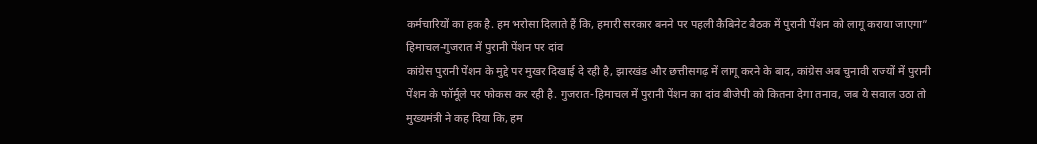कर्मचारियों का हक है. हम भरोसा दिलाते हैं कि, हमारी सरकार बनने पर पहली कैबिनेट बैठक में पुरानी पेंशन को लागू कराया जाएगा”
हिमाचल-गुजरात में पुरानी पेंशन पर दांव
कांग्रेस पुरानी पेंशन के मुद्दे पर मुखर दिखाई दे रही है, झारखंड और छत्तीसगढ़ में लागू करने के बाद, कांग्रेस अब चुनावी राज्यों में पुरानी पेंशन के फॉर्मूले पर फोकस कर रही है. गुजरात-हिमाचल में पुरानी पेंशन का दांव बीजेपी को कितना देगा तनाव, जब ये सवाल उठा तो मुख्यमंत्री ने कह दिया कि, हम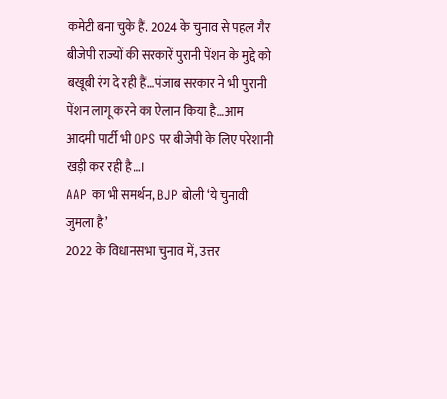कमेटी बना चुके हैं. 2024 के चुनाव से पहल गैर बीजेपी राज्यों की सरकारें पुरानी पेंशन के मुद्दे को बखूबी रंग दे रही हैं…पंजाब सरकार ने भी पुरानी पेंशन लागू करने का ऐलान किया है…आम आदमी पार्टी भी OPS पर बीजेपी के लिए परेशानी खड़ी कर रही है…।
AAP का भी समर्थन, BJP बोली ‘ये चुनावी जुमला है’
2022 के विधानसभा चुनाव में, उत्तर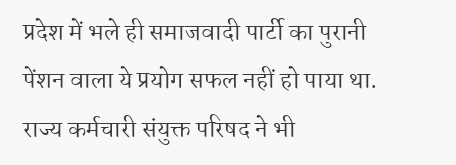प्रदेश में भले ही समाजवादी पार्टी का पुरानी पेंशन वाला ये प्रयोग सफल नहीं हो पाया था. राज्य कर्मचारी संयुक्त परिषद ने भी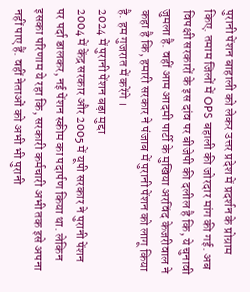पुरानी पेंशन बाहाली को लेकर उत्तर प्रदेश में प्रदर्शन के प्रोग्राम किए. तमाम जिलों में OPS बहाली की जोरदार मांग की गई. अब विपक्षी सरकारों के इस दांव पर बीजेपी की दलील है कि, ये चुनावी जुमला है. वहीं आम आदमी पार्टी के मुखिया अरविंद केजरीवाल ने कहा है कि, हमारी सरकार ने पंजाब में पुरानी पेंशन को लागू किया है. हम गुजरात में करेंगे ।
2024 में पुरानी पेंशन बड़ा मुद्दा
2004 में केंद्र सरकार और 2005 में यूपी सरकार ने पुरानी पेंशन पर पर्दा डालकर, नई पेंशन स्कीम का पदार्पण किया था. लेकिन इसका परिणाम ये रहा कि, सरकारी कर्मचारी अभी तक इसे अपना नहीं पाए हैं. वहीं नेताओं को अभी भी पुरानी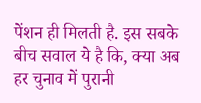पेंशन ही मिलती है. इस सबके बीच सवाल ये है कि, क्या अब हर चुनाव में पुरानी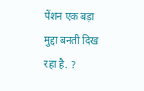पेंशन एक बड़ा मुद्दा बनती दिख रहा है. ?